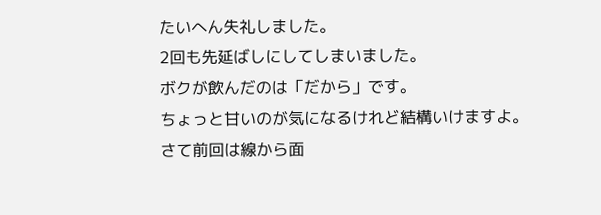たいへん失礼しました。
2回も先延ばしにしてしまいました。
ボクが飲んだのは「だから」です。
ちょっと甘いのが気になるけれど結構いけますよ。
さて前回は線から面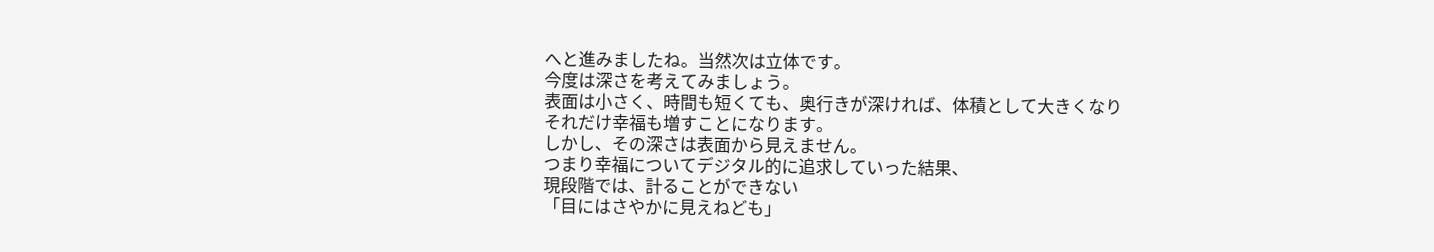へと進みましたね。当然次は立体です。
今度は深さを考えてみましょう。
表面は小さく、時間も短くても、奥行きが深ければ、体積として大きくなり
それだけ幸福も増すことになります。
しかし、その深さは表面から見えません。
つまり幸福についてデジタル的に追求していった結果、
現段階では、計ることができない
「目にはさやかに見えねども」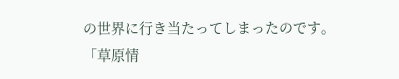の世界に行き当たってしまったのです。
「草原情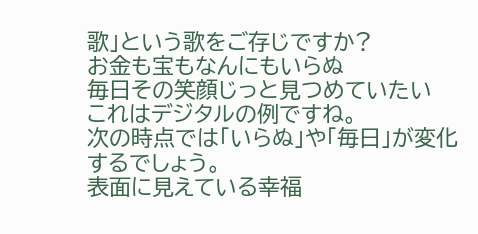歌」という歌をご存じですか?
お金も宝もなんにもいらぬ
毎日その笑顔じっと見つめていたい
これはデジタルの例ですね。
次の時点では「いらぬ」や「毎日」が変化するでしょう。
表面に見えている幸福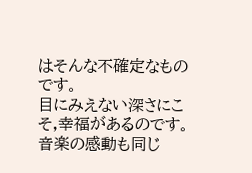はそんな不確定なものです。
目にみえない深さにこそ,幸福があるのです。
音楽の感動も同じ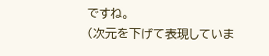ですね。
(次元を下げて表現していま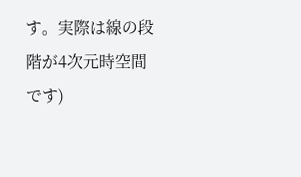す。実際は線の段階が4次元時空間です)